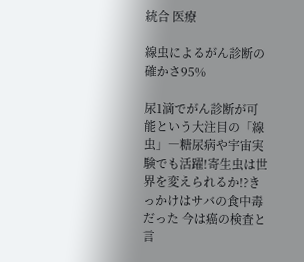統合 医療

線虫によるがん診断の確かさ95%

尿1滴でがん診断が可能という大注目の「線虫」―糖尿病や宇宙実験でも活躍!寄生虫は世界を変えられるか!?きっかけはサバの食中毒だった 今は癌の検査と言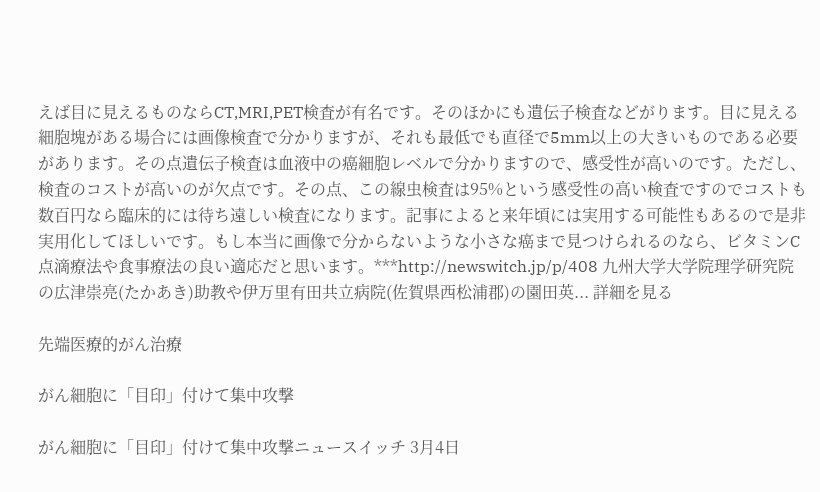えば目に見えるものならCT,MRI,PET検査が有名です。そのほかにも遺伝子検査などがります。目に見える細胞塊がある場合には画像検査で分かりますが、それも最低でも直径で5mm以上の大きいものである必要があります。その点遺伝子検査は血液中の癌細胞レベルで分かりますので、感受性が高いのです。ただし、検査のコストが高いのが欠点です。その点、この線虫検査は95%という感受性の高い検査ですのでコストも数百円なら臨床的には待ち遠しい検査になります。記事によると来年頃には実用する可能性もあるので是非実用化してほしいです。もし本当に画像で分からないような小さな癌まで見つけられるのなら、ビタミンC点滴療法や食事療法の良い適応だと思います。***http://newswitch.jp/p/408 九州大学大学院理学研究院の広津崇亮(たかあき)助教や伊万里有田共立病院(佐賀県西松浦郡)の園田英... 詳細を見る

先端医療的がん治療

がん細胞に「目印」付けて集中攻撃

がん細胞に「目印」付けて集中攻撃ニュースイッチ 3月4日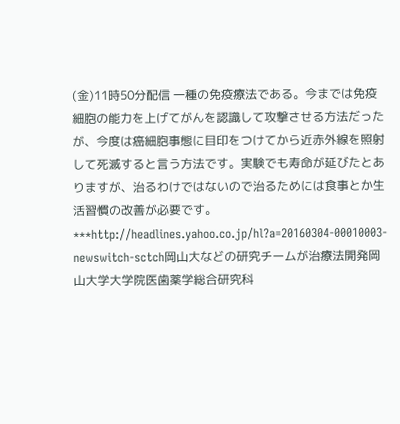(金)11時50分配信 一種の免疫療法である。今までは免疫細胞の能力を上げてがんを認識して攻撃させる方法だったが、今度は癌細胞事態に目印をつけてから近赤外線を照射して死滅すると言う方法です。実験でも寿命が延びたとありますが、治るわけではないので治るためには食事とか生活習慣の改善が必要です。 ***http://headlines.yahoo.co.jp/hl?a=20160304-00010003-newswitch-sctch岡山大などの研究チームが治療法開発岡山大学大学院医歯薬学総合研究科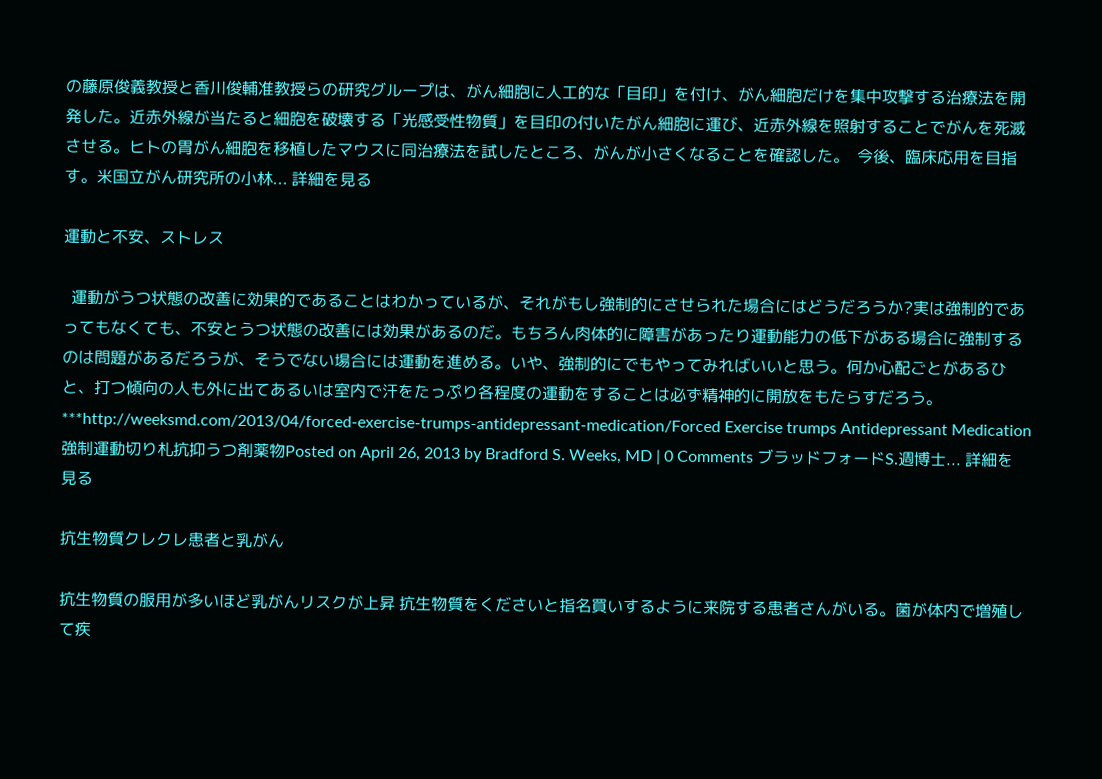の藤原俊義教授と香川俊輔准教授らの研究グループは、がん細胞に人工的な「目印」を付け、がん細胞だけを集中攻撃する治療法を開発した。近赤外線が当たると細胞を破壊する「光感受性物質」を目印の付いたがん細胞に運び、近赤外線を照射することでがんを死滅させる。ヒトの胃がん細胞を移植したマウスに同治療法を試したところ、がんが小さくなることを確認した。  今後、臨床応用を目指す。米国立がん研究所の小林... 詳細を見る

運動と不安、ストレス

  運動がうつ状態の改善に効果的であることはわかっているが、それがもし強制的にさせられた場合にはどうだろうか?実は強制的であってもなくても、不安とうつ状態の改善には効果があるのだ。もちろん肉体的に障害があったり運動能力の低下がある場合に強制するのは問題があるだろうが、そうでない場合には運動を進める。いや、強制的にでもやってみればいいと思う。何か心配ごとがあるひと、打つ傾向の人も外に出てあるいは室内で汗をたっぷり各程度の運動をすることは必ず精神的に開放をもたらすだろう。 ***http://weeksmd.com/2013/04/forced-exercise-trumps-antidepressant-medication/Forced Exercise trumps Antidepressant Medication 強制運動切り札抗抑うつ剤薬物Posted on April 26, 2013 by Bradford S. Weeks, MD | 0 Comments ブラッドフォードS.週博士... 詳細を見る

抗生物質クレクレ患者と乳がん

抗生物質の服用が多いほど乳がんリスクが上昇 抗生物質をくださいと指名買いするように来院する患者さんがいる。菌が体内で増殖して疾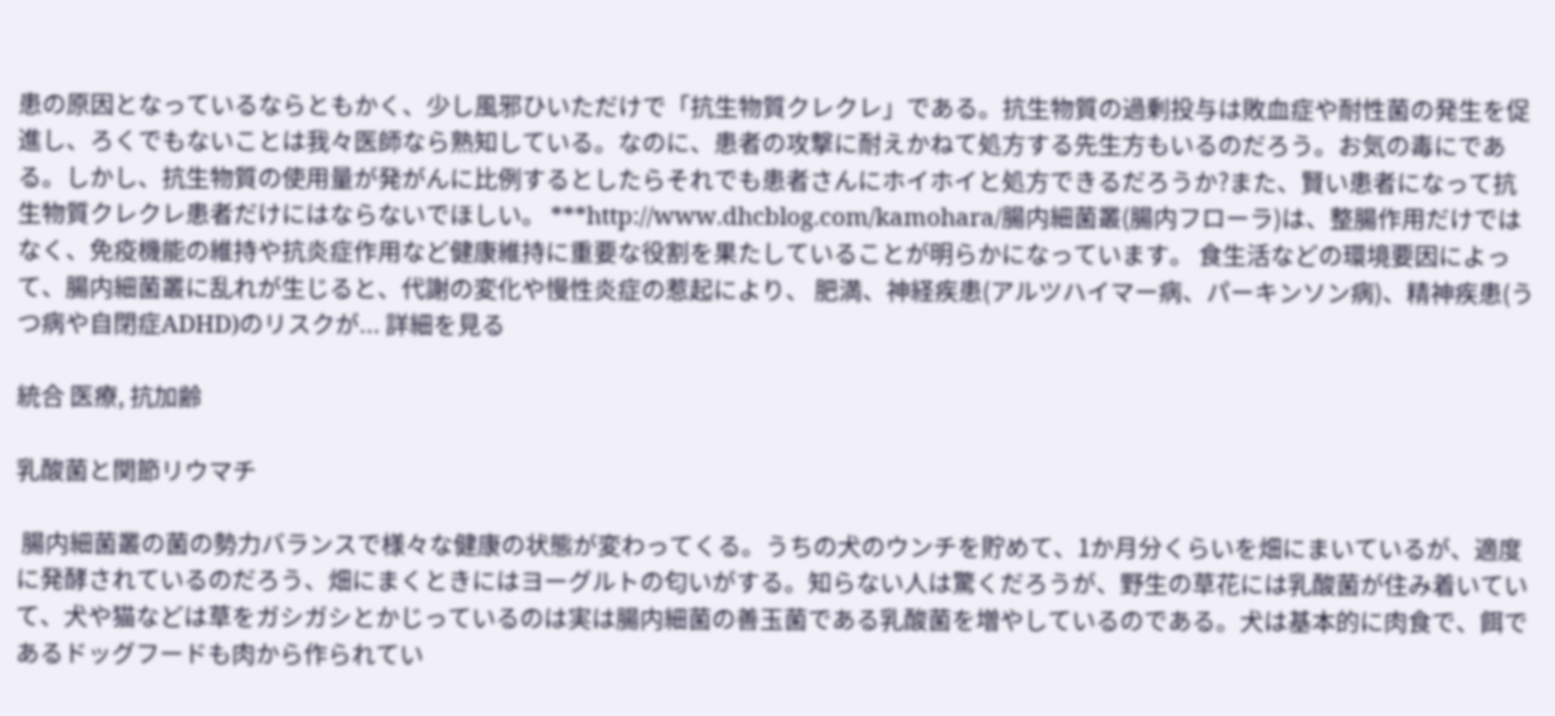患の原因となっているならともかく、少し風邪ひいただけで「抗生物質クレクレ」である。抗生物質の過剰投与は敗血症や耐性菌の発生を促進し、ろくでもないことは我々医師なら熟知している。なのに、患者の攻撃に耐えかねて処方する先生方もいるのだろう。お気の毒にである。しかし、抗生物質の使用量が発がんに比例するとしたらそれでも患者さんにホイホイと処方できるだろうか?また、賢い患者になって抗生物質クレクレ患者だけにはならないでほしい。 ***http://www.dhcblog.com/kamohara/腸内細菌叢(腸内フローラ)は、整腸作用だけではなく、免疫機能の維持や抗炎症作用など健康維持に重要な役割を果たしていることが明らかになっています。 食生活などの環境要因によって、腸内細菌叢に乱れが生じると、代謝の変化や慢性炎症の惹起により、 肥満、神経疾患(アルツハイマー病、パーキンソン病)、精神疾患(うつ病や自閉症ADHD)のリスクが... 詳細を見る

統合 医療, 抗加齢

乳酸菌と関節リウマチ

 腸内細菌叢の菌の勢力バランスで様々な健康の状態が変わってくる。うちの犬のウンチを貯めて、1か月分くらいを畑にまいているが、適度に発酵されているのだろう、畑にまくときにはヨーグルトの匂いがする。知らない人は驚くだろうが、野生の草花には乳酸菌が住み着いていて、犬や猫などは草をガシガシとかじっているのは実は腸内細菌の善玉菌である乳酸菌を増やしているのである。犬は基本的に肉食で、餌であるドッグフードも肉から作られてい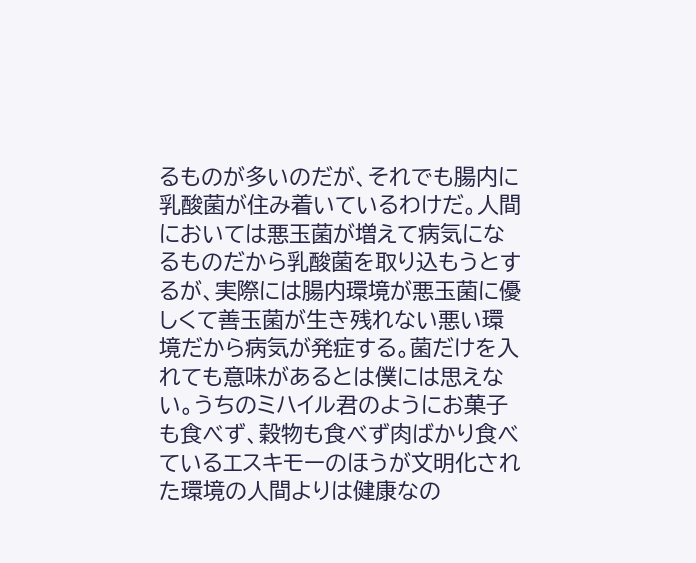るものが多いのだが、それでも腸内に乳酸菌が住み着いているわけだ。人間においては悪玉菌が増えて病気になるものだから乳酸菌を取り込もうとするが、実際には腸内環境が悪玉菌に優しくて善玉菌が生き残れない悪い環境だから病気が発症する。菌だけを入れても意味があるとは僕には思えない。うちのミハイル君のようにお菓子も食べず、穀物も食べず肉ばかり食べているエスキモーのほうが文明化された環境の人間よりは健康なの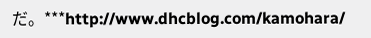だ。***http://www.dhcblog.com/kamohara/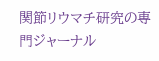関節リウマチ研究の専門ジャーナル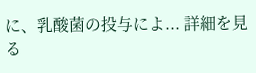に、乳酸菌の投与によ... 詳細を見る